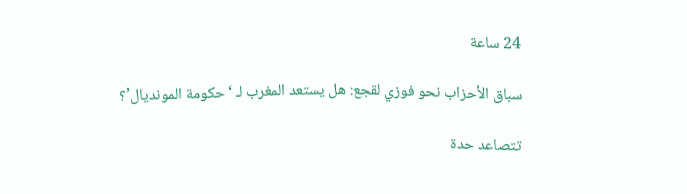24 ساعة

سباق الأحزاب نحو فوزي لقجع: هل يستعد المغرب لـ ‘حكومة المونديال’؟

تتصاعد حدة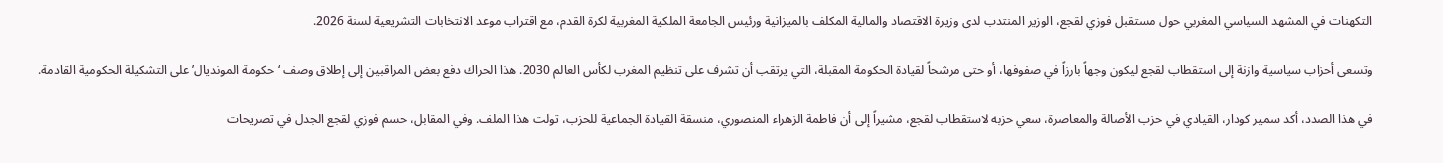التكهنات في المشهد السياسي المغربي حول مستقبل فوزي لقجع، الوزير المنتدب لدى وزيرة الاقتصاد والمالية المكلف بالميزانية ورئيس الجامعة الملكية المغربية لكرة القدم، مع اقتراب موعد الانتخابات التشريعية لسنة 2026.

وتسعى أحزاب سياسية وازنة إلى استقطاب لقجع ليكون وجهاً بارزاً في صفوفها، أو حتى مرشحاً لقيادة الحكومة المقبلة، التي يرتقب أن تشرف على تنظيم المغرب لكأس العالم 2030. هذا الحراك دفع بعض المراقبين إلى إطلاق وصف ‘حكومة المونديال’ على التشكيلة الحكومية القادمة.

في هذا الصدد، أكد سمير كودار، القيادي في حزب الأصالة والمعاصرة، سعي حزبه لاستقطاب لقجع، مشيراً إلى أن فاطمة الزهراء المنصوري، منسقة القيادة الجماعية للحزب، تولت هذا الملف. وفي المقابل، حسم فوزي لقجع الجدل في تصريحات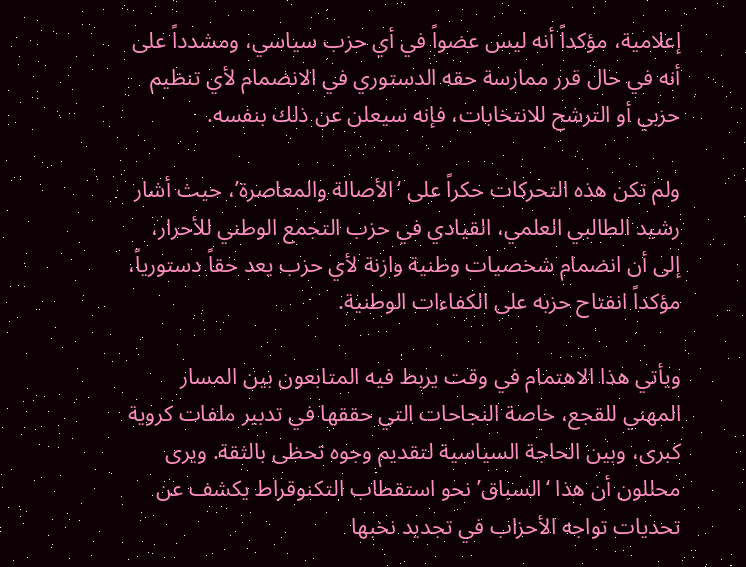إعلامية، مؤكداً أنه ليس عضواً في أي حزب سياسي، ومشدداً على أنه في حال قرر ممارسة حقه الدستوري في الانضمام لأي تنظيم حزبي أو الترشح للانتخابات، فإنه سيعلن عن ذلك بنفسه.

ولم تكن هذه التحركات حكراً على ‘الأصالة والمعاصرة’، حيث أشار رشيد الطالبي العلمي، القيادي في حزب التجمع الوطني للأحرار، إلى أن انضمام شخصيات وطنية وازنة لأي حزب يعد حقاً دستورياً، مؤكداً انفتاح حزبه على الكفاءات الوطنية.

ويأتي هذا الاهتمام في وقت يربط فيه المتابعون بين المسار المهني للقجع، خاصة النجاحات التي حققها في تدبير ملفات كروية كبرى، وبين الحاجة السياسية لتقديم وجوه تحظى بالثقة. ويرى محللون أن هذا ‘السباق’ نحو استقطاب التكنوقراط يكشف عن تحديات تواجه الأحزاب في تجديد نخبها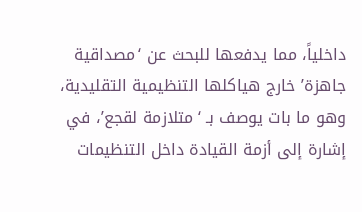داخلياً، مما يدفعها للبحث عن ‘مصداقية جاهزة’ خارج هياكلها التنظيمية التقليدية، وهو ما بات يوصف بـ ‘متلازمة لقجع’، في إشارة إلى أزمة القيادة داخل التنظيمات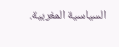السياسية المغربية.